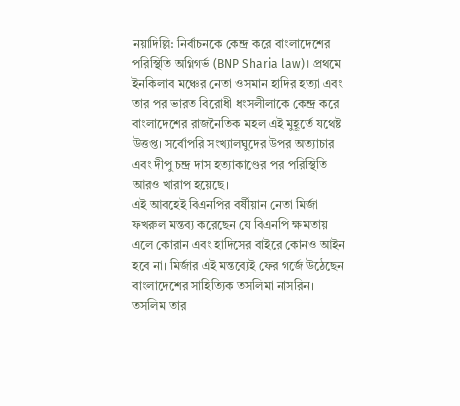নয়াদিল্লি: নির্বাচনকে কেন্দ্র করে বাংলাদেশের পরিস্থিতি অগ্নিগর্ভ (BNP Sharia law)। প্রথমে ইনকিলাব মঞ্চের নেতা ওসমান হাদির হত্যা এবং তার পর ভারত বিরোধী ধংসলীলাকে কেন্দ্র করে বাংলাদেশের রাজনৈতিক মহল এই মুহূর্তে যথেষ্ট উত্তপ্ত। সর্বোপরি সংখ্যালঘুদের উপর অত্যাচার এবং দীপু চন্দ্র দাস হত্যাকাণ্ডের পর পরিস্থিতি আরও খারাপ হয়েছে।
এই আবহেই বিএনপির বর্ষীয়ান নেতা মির্জা ফখরুল মন্তব্য করেছেন যে বিএনপি ক্ষমতায় এলে কোরান এবং হাদিসের বাইরে কোনও আইন হবে না। মির্জার এই মন্তব্যেই ফের গর্জে উঠেছেন বাংলাদেশের সাহিত্যিক তসলিমা নাসরিন। তসলিম তার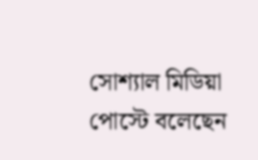সোশ্যাল মিডিয়া পোস্টে বলেছেন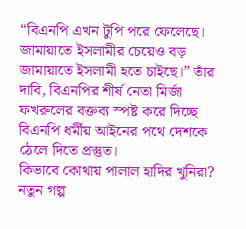“বিএনপি এখন টুপি পরে ফেলেছে। জামায়াতে ইসলামীর চেয়েও বড় জামায়াতে ইসলামী হতে চাইছে।” তাঁর দাবি, বিএনপির শীর্ষ নেতা মির্জা ফখরুলের বক্তব্য স্পষ্ট করে দিচ্ছে বিএনপি ধর্মীয় আইনের পথে দেশকে ঠেলে দিতে প্রস্তুত।
কিভাবে কোথায় পালাল হাদির খুনিরা? নতুন গল্প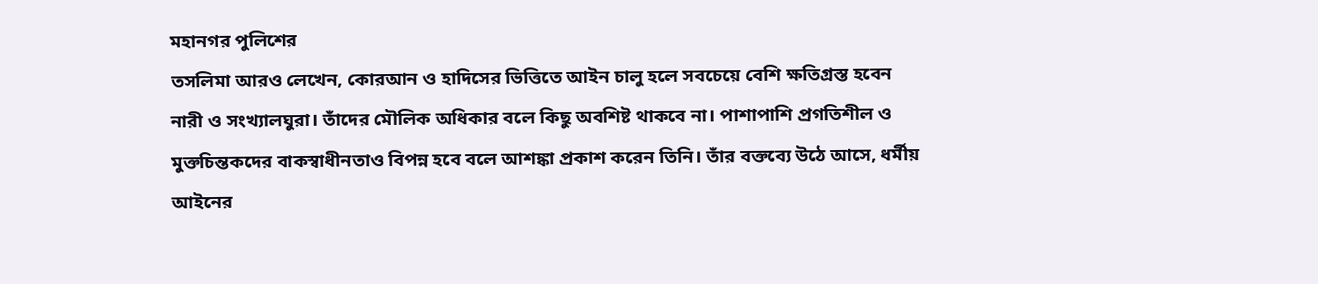মহানগর পুলিশের
তসলিমা আরও লেখেন, কোরআন ও হাদিসের ভিত্তিতে আইন চালু হলে সবচেয়ে বেশি ক্ষতিগ্রস্ত হবেন নারী ও সংখ্যালঘুরা। তাঁদের মৌলিক অধিকার বলে কিছু অবশিষ্ট থাকবে না। পাশাপাশি প্রগতিশীল ও মুক্তচিন্তকদের বাকস্বাধীনতাও বিপন্ন হবে বলে আশঙ্কা প্রকাশ করেন তিনি। তাঁর বক্তব্যে উঠে আসে, ধর্মীয় আইনের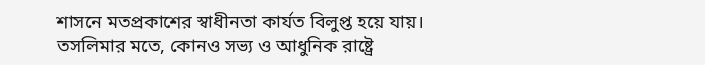শাসনে মতপ্রকাশের স্বাধীনতা কার্যত বিলুপ্ত হয়ে যায়।
তসলিমার মতে, কোনও সভ্য ও আধুনিক রাষ্ট্রে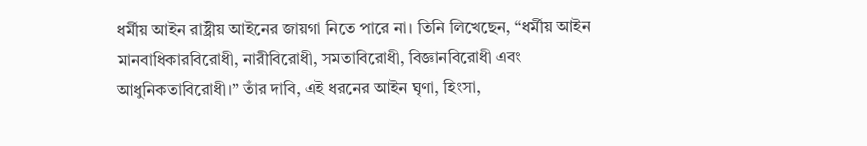ধর্মীয় আইন রাষ্ট্রীয় আইনের জায়গা নিতে পারে না। তিনি লিখেছেন, “ধর্মীয় আইন মানবাধিকারবিরোধী, নারীবিরোধী, সমতাবিরোধী, বিজ্ঞানবিরোধী এবং আধুনিকতাবিরোধী।” তাঁর দাবি, এই ধরনের আইন ঘৃণা, হিংসা,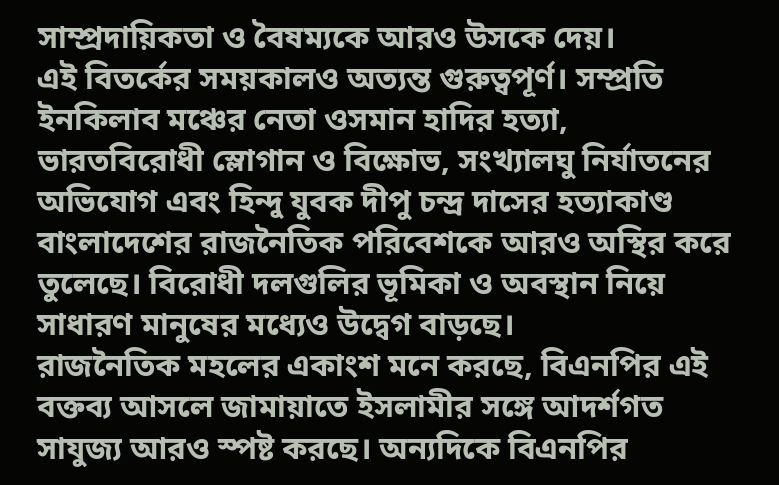সাম্প্রদায়িকতা ও বৈষম্যকে আরও উসকে দেয়।
এই বিতর্কের সময়কালও অত্যন্ত গুরুত্বপূর্ণ। সম্প্রতি ইনকিলাব মঞ্চের নেতা ওসমান হাদির হত্যা, ভারতবিরোধী স্লোগান ও বিক্ষোভ, সংখ্যালঘু নির্যাতনের অভিযোগ এবং হিন্দু যুবক দীপু চন্দ্র দাসের হত্যাকাণ্ড বাংলাদেশের রাজনৈতিক পরিবেশকে আরও অস্থির করে তুলেছে। বিরোধী দলগুলির ভূমিকা ও অবস্থান নিয়ে সাধারণ মানুষের মধ্যেও উদ্বেগ বাড়ছে।
রাজনৈতিক মহলের একাংশ মনে করছে, বিএনপির এই বক্তব্য আসলে জামায়াতে ইসলামীর সঙ্গে আদর্শগত সাযুজ্য আরও স্পষ্ট করছে। অন্যদিকে বিএনপির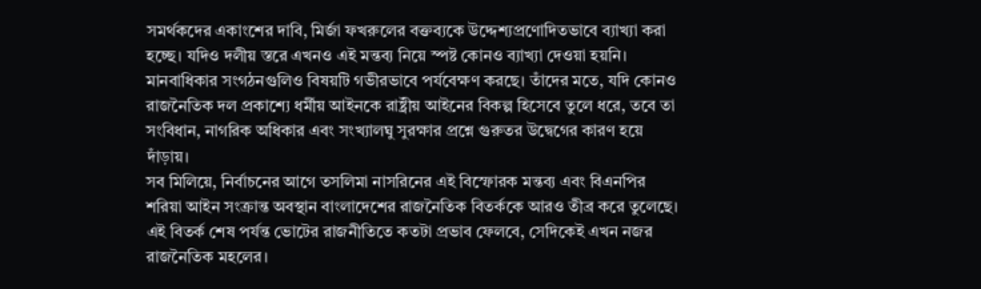সমর্থকদের একাংশের দাবি, মির্জা ফখরুলের বক্তব্যকে উদ্দেশ্যপ্রণোদিতভাবে ব্যাখ্যা করা হচ্ছে। যদিও দলীয় স্তরে এখনও এই মন্তব্য নিয়ে স্পষ্ট কোনও ব্যাখ্যা দেওয়া হয়নি।
মানবাধিকার সংগঠনগুলিও বিষয়টি গভীরভাবে পর্যবেক্ষণ করছে। তাঁদের মতে, যদি কোনও রাজনৈতিক দল প্রকাশ্যে ধর্মীয় আইনকে রাষ্ট্রীয় আইনের বিকল্প হিসেবে তুলে ধরে, তবে তা সংবিধান, নাগরিক অধিকার এবং সংখ্যালঘু সুরক্ষার প্রশ্নে গুরুতর উদ্বেগের কারণ হয়ে দাঁড়ায়।
সব মিলিয়ে, নির্বাচনের আগে তসলিমা নাসরিনের এই বিস্ফোরক মন্তব্য এবং বিএনপির শরিয়া আইন সংক্রান্ত অবস্থান বাংলাদেশের রাজনৈতিক বিতর্ককে আরও তীব্র করে তুলেছে। এই বিতর্ক শেষ পর্যন্ত ভোটের রাজনীতিতে কতটা প্রভাব ফেলবে, সেদিকেই এখন নজর রাজনৈতিক মহলের।